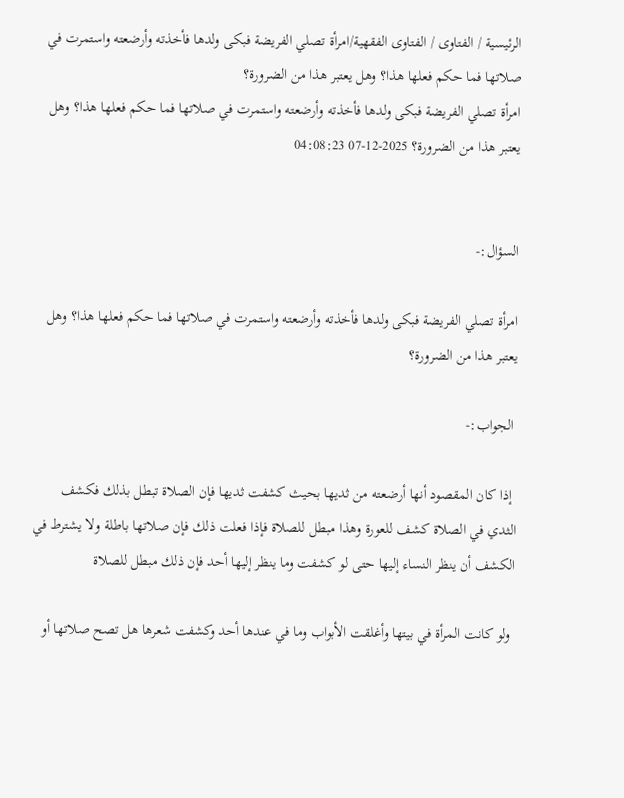الرئيسية / الفتاوى / الفتاوى الفقهية/امرأة تصلي الفريضة فبكى ولدها فأخذته وأرضعته واستمرت في صلاتها فما حكم فعلها هذا؟ وهل يعتبر هذا من الضرورة؟
امرأة تصلي الفريضة فبكى ولدها فأخذته وأرضعته واستمرت في صلاتها فما حكم فعلها هذا؟ وهل يعتبر هذا من الضرورة؟ 2025-12-07 04:08:23


السؤال:-

امرأة تصلي الفريضة فبكى ولدها فأخذته وأرضعته واستمرت في صلاتها فما حكم فعلها هذا؟ وهل يعتبر هذا من الضرورة؟

 الجواب:-

 إذا كان المقصود أنها أرضعته من ثديها بحيث كشفت ثديها فإن الصلاة تبطل بذلك فكشف الثدي في الصلاة كشف للعورة وهذا مبطل للصلاة فإذا فعلت ذلك فإن صلاتها باطلة ولا يشترط في الكشف أن ينظر النساء إليها حتى لو كشفت وما ينظر إليها أحد فإن ذلك مبطل للصلاة

 ولو كانت المرأة في بيتها وأغلقت الأبواب وما في عندها أحد وكشفت شعرها هل تصح صلاتها أو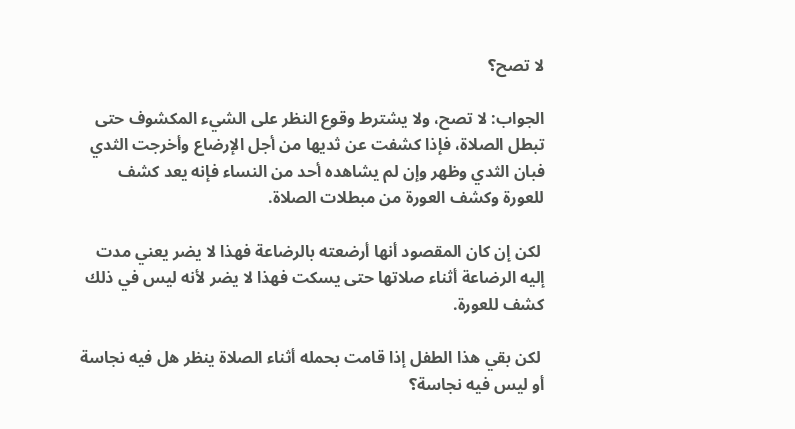لا تصح؟

الجواب: لا تصح، ولا يشترط وقوع النظر على الشيء المكشوف حتى تبطل الصلاة، فإذا كشفت عن ثديها من أجل الإرضاع وأخرجت الثدي فبان الثدي وظهر وإن لم يشاهده أحد من النساء فإنه يعد كشف للعورة وكشف العورة من مبطلات الصلاة.

 لكن إن كان المقصود أنها أرضعته بالرضاعة فهذا لا يضر يعني مدت إليه الرضاعة أثناء صلاتها حتى يسكت فهذا لا يضر لأنه ليس في ذلك كشف للعورة.

 لكن بقي هذا الطفل إذا قامت بحمله أثناء الصلاة ينظر هل فيه نجاسة أو ليس فيه نجاسة؟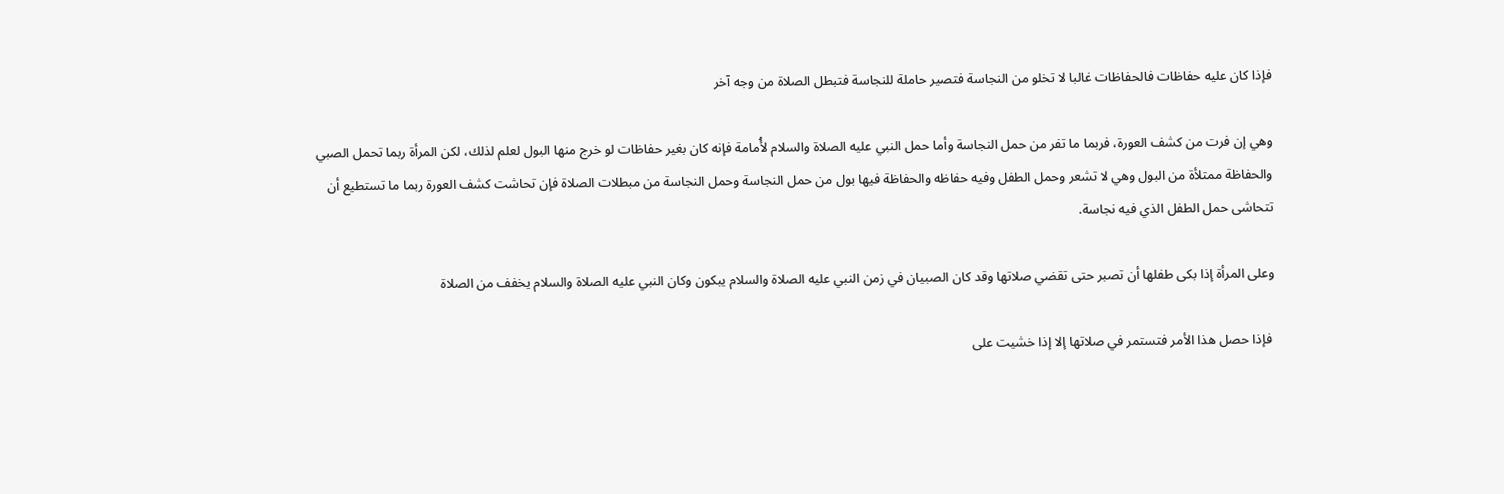فإذا كان عليه حفاظات فالحفاظات غالبا لا تخلو من النجاسة فتصير حاملة للنجاسة فتبطل الصلاة من وجه آخر

وهي إن فرت من كشف العورة، فربما ما تفر من حمل النجاسة وأما حمل النبي عليه الصلاة والسلام لأُمامة فإنه كان بغير حفاظات لو خرج منها البول لعلم لذلك، لكن المرأة ربما تحمل الصبي والحفاظة ممتلأة من البول وهي لا تشعر وحمل الطفل وفيه حفاظه والحفاظة فيها بول من حمل النجاسة وحمل النجاسة من مبطلات الصلاة فإن تحاشت كشف العورة ربما ما تستطيع أن تتحاشى حمل الطفل الذي فيه نجاسة.

وعلى المرأة إذا بكى طفلها أن تصبر حتى تقضي صلاتها وقد كان الصبيان في زمن النبي عليه الصلاة والسلام يبكون وكان النبي عليه الصلاة والسلام يخفف من الصلاة

 فإذا حصل هذا الأمر فتستمر في صلاتها إلا إذا خشيت على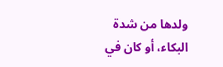ولدها من شدة البكاء، أو كان في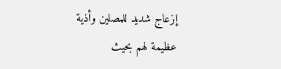إزعاج شديد للمصلين وأذية عظيمة لهم بحيث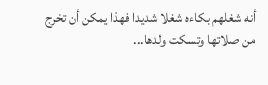أنه شغلهم بكاءه شغلا شديدا فهذا يمكن أن تخرج من صلاتها وتسكت ولدها...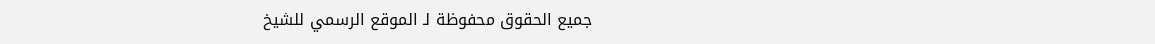جميع الحقوق محفوظة لـ الموقع الرسمي للشيخ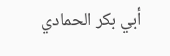أبي بكر الحمادي